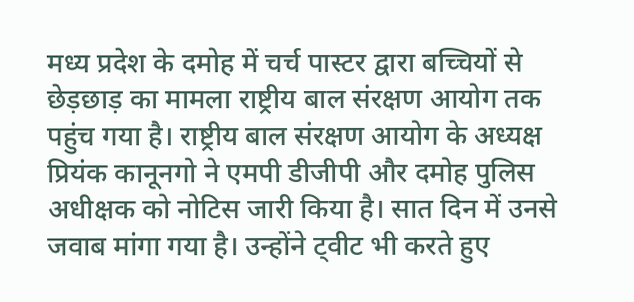मध्य प्रदेश के दमोह में चर्च पास्टर द्वारा बच्चियों से छेड़छाड़ का मामला राष्ट्रीय बाल संरक्षण आयोग तक पहुंच गया है। राष्ट्रीय बाल संरक्षण आयोग के अध्यक्ष प्रियंक कानूनगो ने एमपी डीजीपी और दमोह पुलिस अधीक्षक को नोटिस जारी किया है। सात दिन में उनसे जवाब मांगा गया है। उन्होंने ट्वीट भी करते हुए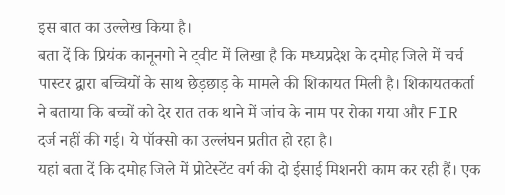इस बात का उल्लेख किया है।
बता दें कि प्रियंक कानूनगो ने ट्वीट में लिखा है कि मध्यप्रदेश के दमोह जिले में चर्च पास्टर द्वारा बच्चियों के साथ छेड़छाड़ के मामले की शिकायत मिली है। शिकायतकर्ता ने बताया कि बच्चों को देर रात तक थाने में जांच के नाम पर रोका गया और FIR दर्ज नहीं की गई। ये पॉक्सो का उल्लंघन प्रतीत हो रहा है।
यहां बता दें कि दमोह जिले में प्रोटेस्टेंट वर्ग की दो ईसाई मिशनरी काम कर रही हैं। एक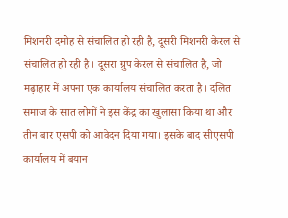मिशनरी दमोह से संचालित हो रही है, दूसरी मिशनरी केरल से संचालित हो रही है। दूसरा ग्रुप केरल से संचालित है, जो मढ़ाहार में अपना एक कार्यालय संचालित करता है। दलित समाज के सात लोगों ने इस केंद्र का खुलासा किया था और तीन बार एसपी को आवेदन दिया गया। इसके बाद सीएसपी कार्यालय में बयान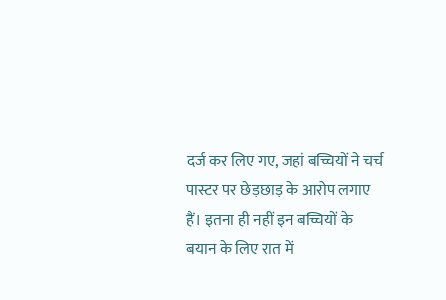दर्ज कर लिए गए, जहां बच्चियों ने चर्च पास्टर पर छेड़छाड़ के आरोप लगाए हैं। इतना ही नहीं इन बच्चियों के बयान के लिए रात में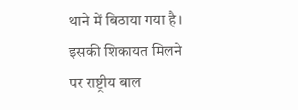थाने में बिठाया गया है। इसकी शिकायत मिलने पर राष्ट्रीय बाल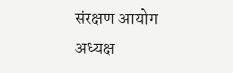संरक्षण आयोग अध्यक्ष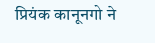प्रियंक कानूनगो ने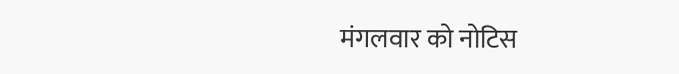मंगलवार को नोटिस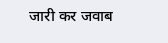जारी कर जवाब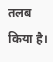तलब किया है।